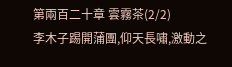第兩百二十章 雲霧茶(2/2)
李木子踢開蒲團,仰天長嘯,激動之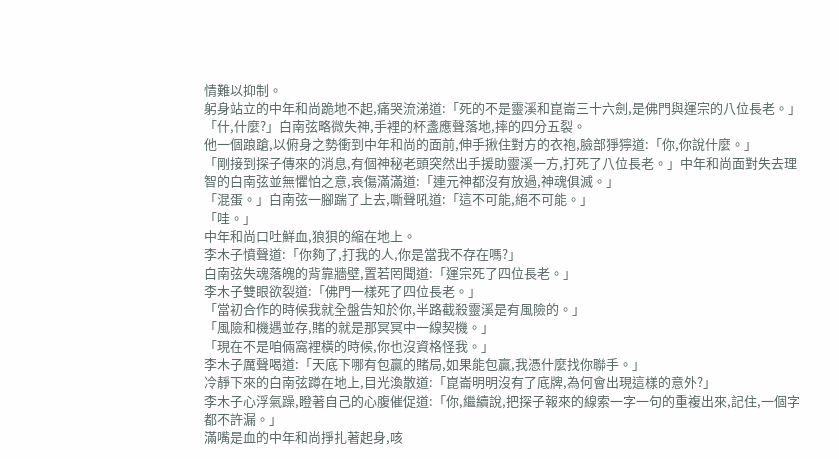情難以抑制。
躬身站立的中年和尚跪地不起,痛哭流涕道:「死的不是靈溪和崑崙三十六劍,是佛門與運宗的八位長老。」
「什,什麼?」白南弦略微失神,手裡的杯盞應聲落地,摔的四分五裂。
他一個踉蹌,以俯身之勢衝到中年和尚的面前,伸手揪住對方的衣袍,臉部猙獰道:「你,你說什麼。」
「剛接到探子傳來的消息,有個神秘老頭突然出手援助靈溪一方,打死了八位長老。」中年和尚面對失去理智的白南弦並無懼怕之意,哀傷滿滿道:「連元神都沒有放過,神魂俱滅。」
「混蛋。」白南弦一腳踹了上去,嘶聲吼道:「這不可能,絕不可能。」
「哇。」
中年和尚口吐鮮血,狼狽的縮在地上。
李木子憤聲道:「你夠了,打我的人,你是當我不存在嗎?」
白南弦失魂落魄的背靠牆壁,置若罔聞道:「運宗死了四位長老。」
李木子雙眼欲裂道:「佛門一樣死了四位長老。」
「當初合作的時候我就全盤告知於你,半路截殺靈溪是有風險的。」
「風險和機遇並存,賭的就是那冥冥中一線契機。」
「現在不是咱倆窩裡橫的時候,你也沒資格怪我。」
李木子厲聲喝道:「天底下哪有包贏的賭局,如果能包贏,我憑什麼找你聯手。」
冷靜下來的白南弦蹲在地上,目光渙散道:「崑崙明明沒有了底牌,為何會出現這樣的意外?」
李木子心浮氣躁,瞪著自己的心腹催促道:「你,繼續說,把探子報來的線索一字一句的重複出來,記住,一個字都不許漏。」
滿嘴是血的中年和尚掙扎著起身,咳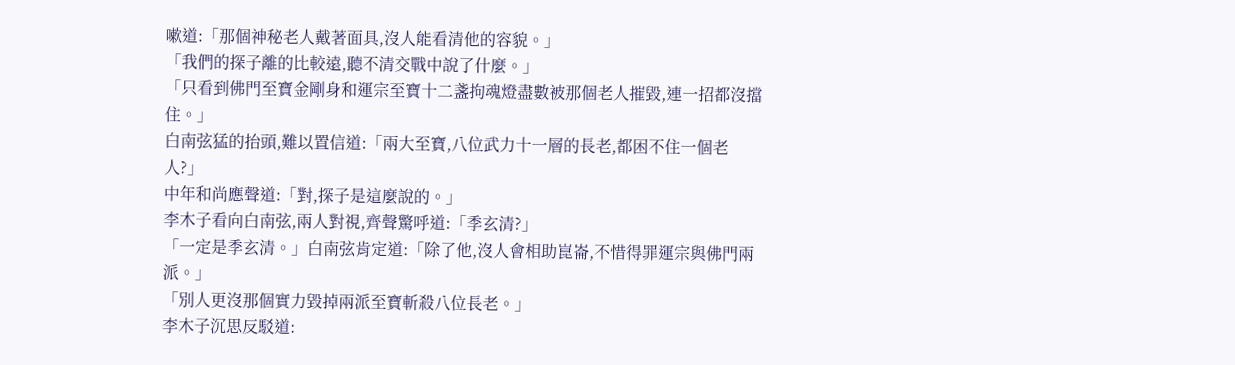嗽道:「那個神秘老人戴著面具,沒人能看清他的容貌。」
「我們的探子離的比較遠,聽不清交戰中說了什麼。」
「只看到佛門至寶金剛身和運宗至寶十二盞拘魂燈盡數被那個老人摧毀,連一招都沒擋住。」
白南弦猛的抬頭,難以置信道:「兩大至寶,八位武力十一層的長老,都困不住一個老人?」
中年和尚應聲道:「對,探子是這麼說的。」
李木子看向白南弦,兩人對視,齊聲驚呼道:「季玄清?」
「一定是季玄清。」白南弦肯定道:「除了他,沒人會相助崑崙,不惜得罪運宗與佛門兩派。」
「別人更沒那個實力毀掉兩派至寶斬殺八位長老。」
李木子沉思反駁道: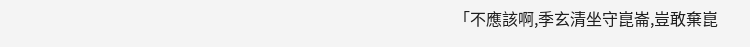「不應該啊,季玄清坐守崑崙,豈敢棄崑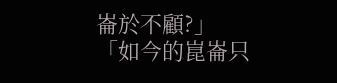崙於不顧?」
「如今的崑崙只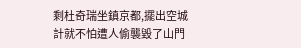剩杜奇瑞坐鎮京都,擺出空城計就不怕遭人偷襲毀了山門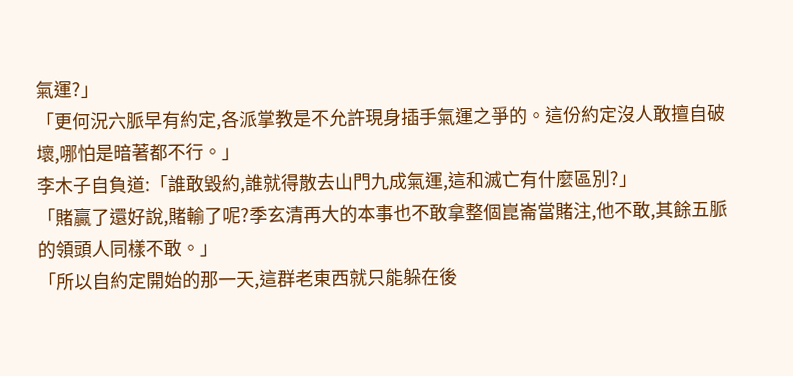氣運?」
「更何況六脈早有約定,各派掌教是不允許現身插手氣運之爭的。這份約定沒人敢擅自破壞,哪怕是暗著都不行。」
李木子自負道:「誰敢毀約,誰就得散去山門九成氣運,這和滅亡有什麼區別?」
「賭贏了還好說,賭輸了呢?季玄清再大的本事也不敢拿整個崑崙當賭注,他不敢,其餘五脈的領頭人同樣不敢。」
「所以自約定開始的那一天,這群老東西就只能躲在後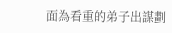面為看重的弟子出謀劃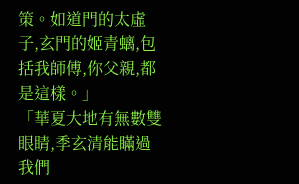策。如道門的太虛子,玄門的姬青螭,包括我師傅,你父親,都是這樣。」
「華夏大地有無數雙眼睛,季玄清能瞞過我們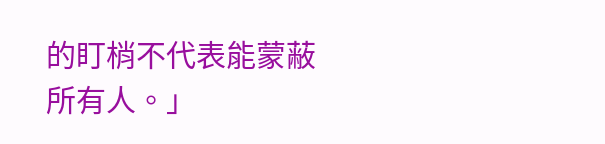的盯梢不代表能蒙蔽所有人。」